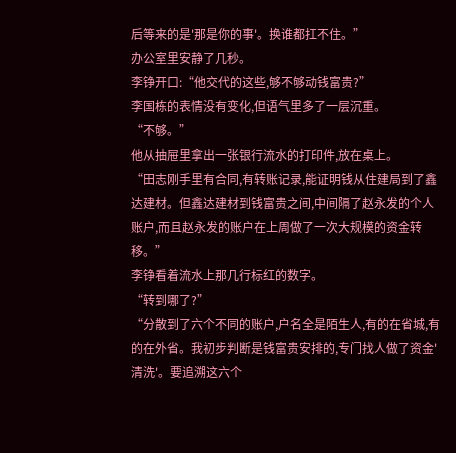后等来的是'那是你的事'。换谁都扛不住。”
办公室里安静了几秒。
李铮开口:“他交代的这些,够不够动钱富贵?”
李国栋的表情没有变化,但语气里多了一层沉重。
“不够。”
他从抽屉里拿出一张银行流水的打印件,放在桌上。
“田志刚手里有合同,有转账记录,能证明钱从住建局到了鑫达建材。但鑫达建材到钱富贵之间,中间隔了赵永发的个人账户,而且赵永发的账户在上周做了一次大规模的资金转移。”
李铮看着流水上那几行标红的数字。
“转到哪了?”
“分散到了六个不同的账户,户名全是陌生人,有的在省城,有的在外省。我初步判断是钱富贵安排的,专门找人做了资金'清洗'。要追溯这六个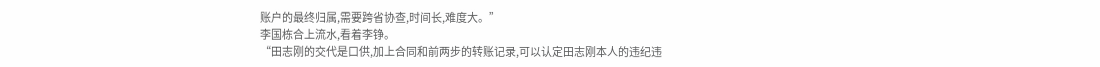账户的最终归属,需要跨省协查,时间长,难度大。”
李国栋合上流水,看着李铮。
“田志刚的交代是口供,加上合同和前两步的转账记录,可以认定田志刚本人的违纪违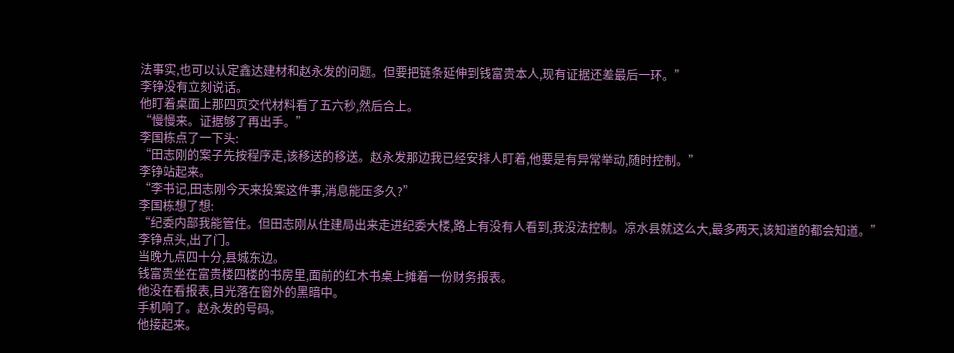法事实,也可以认定鑫达建材和赵永发的问题。但要把链条延伸到钱富贵本人,现有证据还差最后一环。”
李铮没有立刻说话。
他盯着桌面上那四页交代材料看了五六秒,然后合上。
“慢慢来。证据够了再出手。”
李国栋点了一下头:
“田志刚的案子先按程序走,该移送的移送。赵永发那边我已经安排人盯着,他要是有异常举动,随时控制。”
李铮站起来。
“李书记,田志刚今天来投案这件事,消息能压多久?”
李国栋想了想:
“纪委内部我能管住。但田志刚从住建局出来走进纪委大楼,路上有没有人看到,我没法控制。凉水县就这么大,最多两天,该知道的都会知道。”
李铮点头,出了门。
当晚九点四十分,县城东边。
钱富贵坐在富贵楼四楼的书房里,面前的红木书桌上摊着一份财务报表。
他没在看报表,目光落在窗外的黑暗中。
手机响了。赵永发的号码。
他接起来。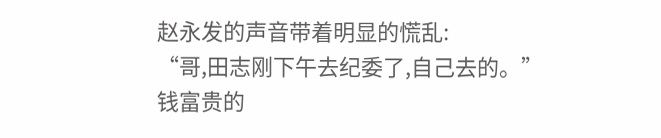赵永发的声音带着明显的慌乱:
“哥,田志刚下午去纪委了,自己去的。”
钱富贵的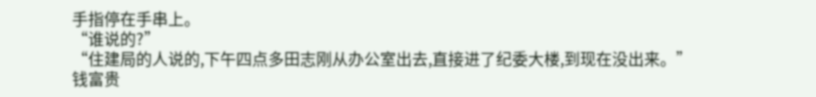手指停在手串上。
“谁说的?”
“住建局的人说的,下午四点多田志刚从办公室出去,直接进了纪委大楼,到现在没出来。”
钱富贵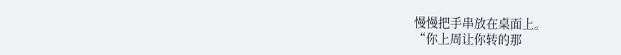慢慢把手串放在桌面上。
“你上周让你转的那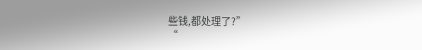些钱,都处理了?”
“